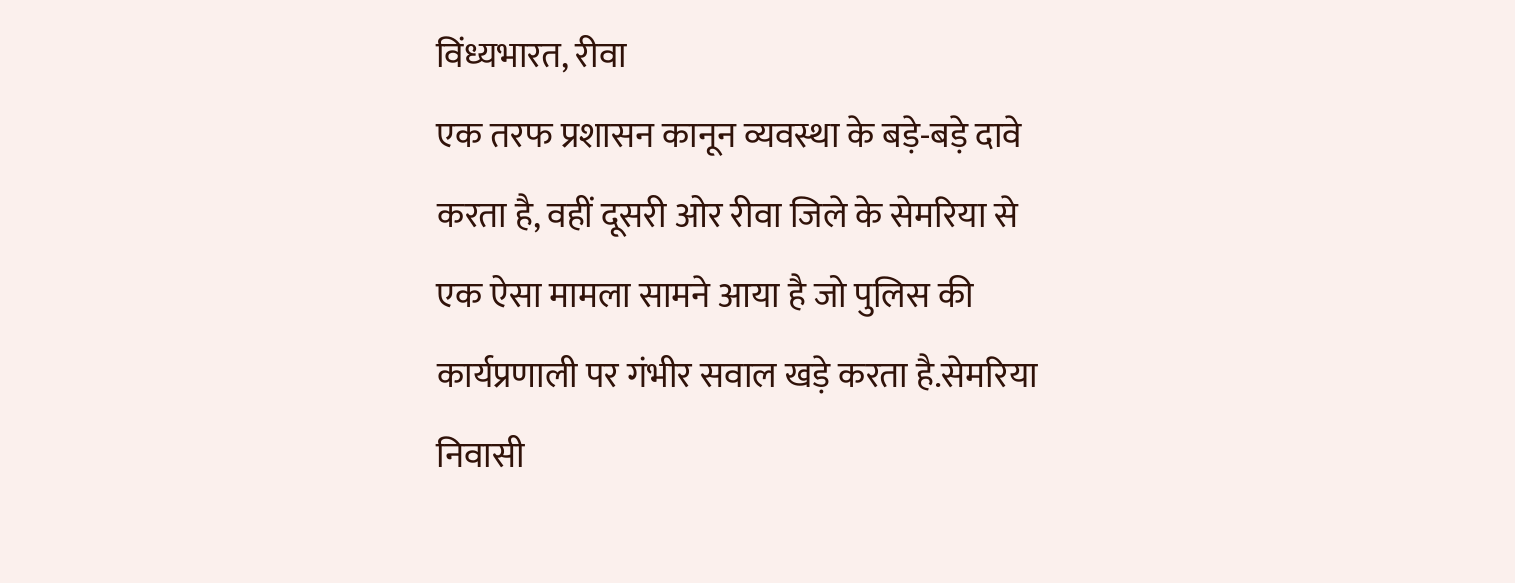विंध्यभारत, रीवा
एक तरफ प्रशासन कानून व्यवस्था के बड़े-बड़े दावे करता है, वहीं दूसरी ओर रीवा जिले के सेमरिया से एक ऐसा मामला सामने आया है जो पुलिस की कार्यप्रणाली पर गंभीर सवाल खड़े करता है.सेमरिया निवासी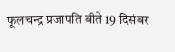फूलचन्द्र प्रजापति बीते 19 दिसंबर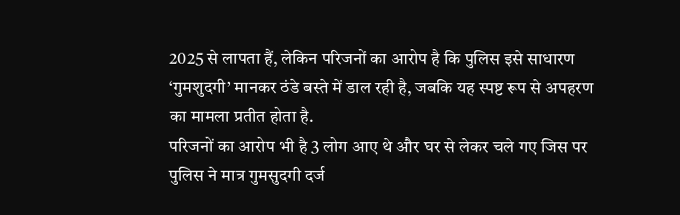2025 से लापता हैं, लेकिन परिजनों का आरोप है कि पुलिस इसे साधारण ‘गुमशुदगी’ मानकर ठंडे बस्ते में डाल रही है, जबकि यह स्पष्ट रूप से अपहरण का मामला प्रतीत होता है.
परिजनों का आरोप भी है 3 लोग आए थे और घर से लेकर चले गए जिस पर पुलिस ने मात्र गुमसुदगी दर्ज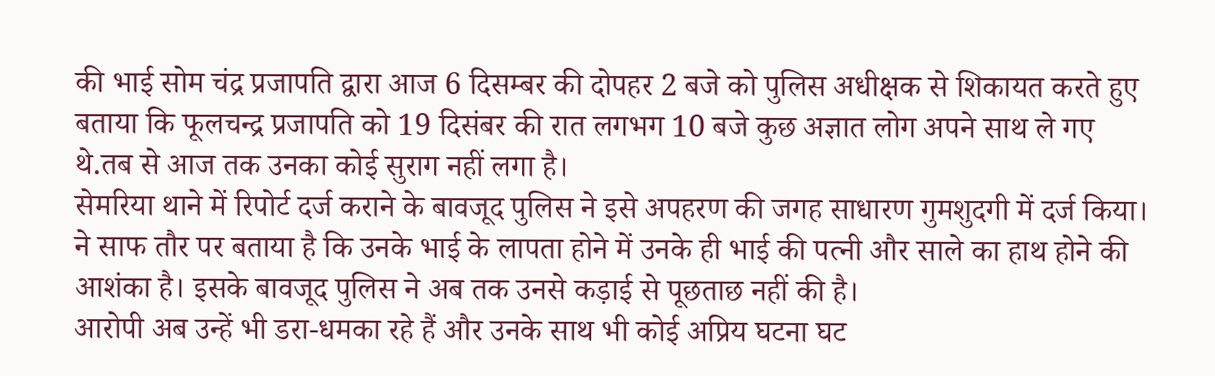की भाई सोम चंद्र प्रजापति द्वारा आज 6 दिसम्बर की दोपहर 2 बजे को पुलिस अधीक्षक से शिकायत करते हुए बताया कि फूलचन्द्र प्रजापति को 19 दिसंबर की रात लगभग 10 बजे कुछ अज्ञात लोग अपने साथ ले गए थे.तब से आज तक उनका कोई सुराग नहीं लगा है।
सेमरिया थाने में रिपोर्ट दर्ज कराने के बावजूद पुलिस ने इसे अपहरण की जगह साधारण गुमशुदगी में दर्ज किया। ने साफ तौर पर बताया है कि उनके भाई के लापता होने में उनके ही भाई की पत्नी और साले का हाथ होने की आशंका है। इसके बावजूद पुलिस ने अब तक उनसे कड़ाई से पूछताछ नहीं की है।
आरोपी अब उन्हें भी डरा-धमका रहे हैं और उनके साथ भी कोई अप्रिय घटना घट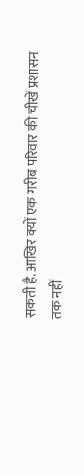सकती है. आखिर क्यों एक गरीब परिवार की चीखें प्रशासन तक नहीं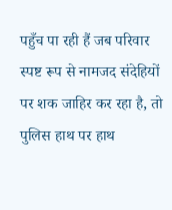पहुँच पा रही हैं जब परिवार स्पष्ट रूप से नामजद संदेहियों पर शक जाहिर कर रहा है, तो पुलिस हाथ पर हाथ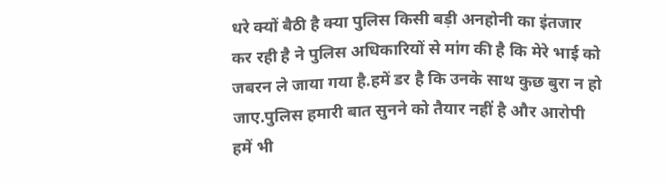धरे क्यों बैठी है क्या पुलिस किसी बड़ी अनहोनी का इंतजार कर रही है ने पुलिस अधिकारियों से मांग की है कि मेरे भाई को जबरन ले जाया गया है.हमें डर है कि उनके साथ कुछ बुरा न हो जाए.पुलिस हमारी बात सुनने को तैयार नहीं है और आरोपी हमें भी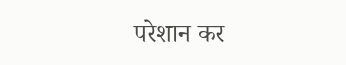परेशान कर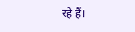रहे हैं।